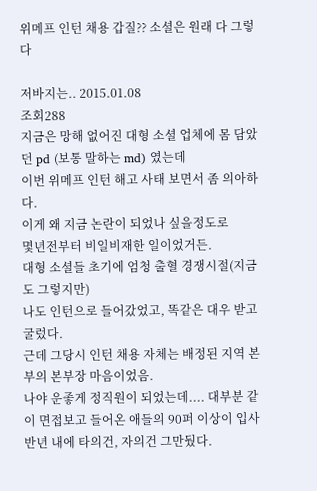위메프 인턴 채용 갑질?? 소셜은 원래 다 그렇다

저바지는.. 2015.01.08
조회288
지금은 망해 없어진 대형 소셜 업체에 몸 담았던 pd (보통 말하는 md) 였는데
이번 위메프 인턴 해고 사태 보면서 좀 의아하다.
이게 왜 지금 논란이 되었나 싶을정도로
몇년전부터 비일비재한 일이었거든.
대형 소셜들 초기에 엄청 출혈 경쟁시절(지금도 그렇지만)
나도 인턴으로 들어갔었고, 똑같은 대우 받고 굴렀다.
근데 그당시 인턴 채용 자체는 배정된 지역 본부의 본부장 마음이었음.
나야 운좋게 정직원이 되었는데.... 대부분 같이 면접보고 들어온 애들의 90퍼 이상이 입사 반년 내에 타의건, 자의건 그만뒀다.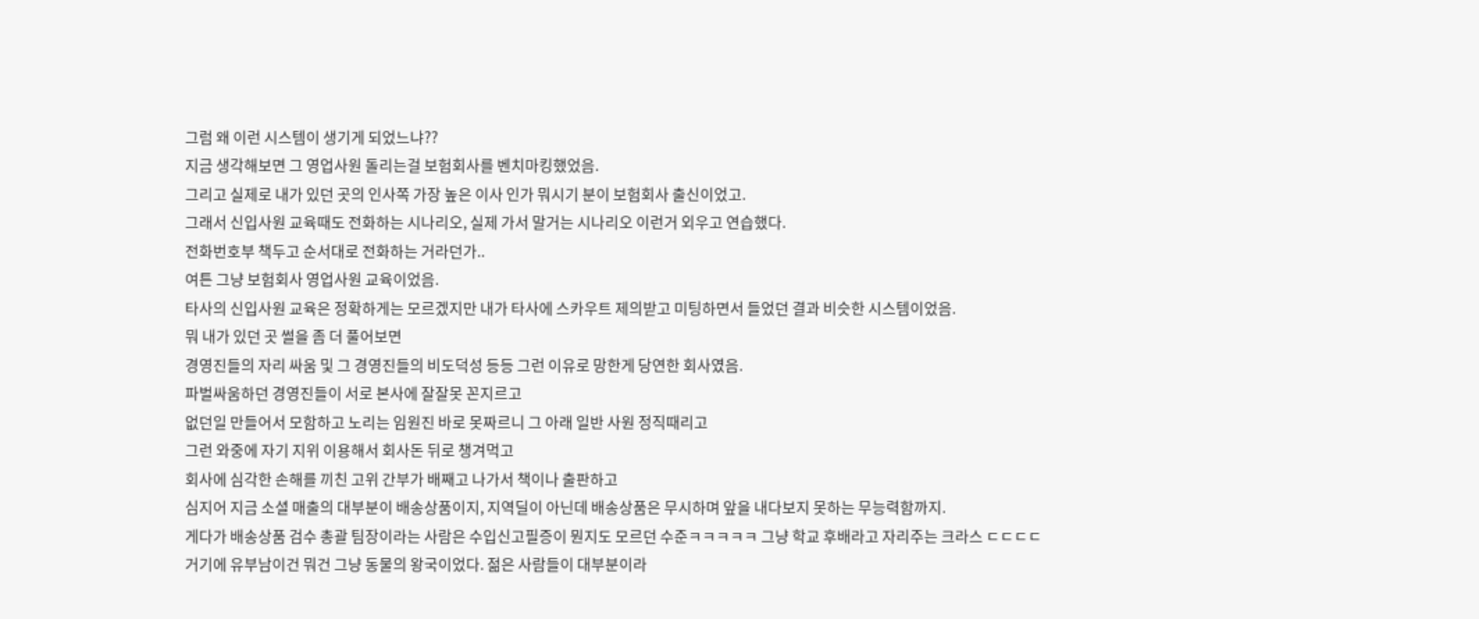그럼 왜 이런 시스템이 생기게 되었느냐??
지금 생각해보면 그 영업사원 돌리는걸 보험회사를 벤치마킹했었음.
그리고 실제로 내가 있던 곳의 인사쪽 가장 높은 이사 인가 뭐시기 분이 보험회사 출신이었고.
그래서 신입사원 교육때도 전화하는 시나리오, 실제 가서 말거는 시나리오 이런거 외우고 연습했다.
전화번호부 책두고 순서대로 전화하는 거라던가..
여튼 그냥 보험회사 영업사원 교육이었음.
타사의 신입사원 교육은 정확하게는 모르겠지만 내가 타사에 스카우트 제의받고 미팅하면서 들었던 결과 비슷한 시스템이었음.
뭐 내가 있던 곳 썰을 좀 더 풀어보면
경영진들의 자리 싸움 및 그 경영진들의 비도덕성 등등 그런 이유로 망한게 당연한 회사였음.
파벌싸움하던 경영진들이 서로 본사에 잘잘못 꼰지르고
없던일 만들어서 모함하고 노리는 임원진 바로 못짜르니 그 아래 일반 사원 정직때리고
그런 와중에 자기 지위 이용해서 회사돈 뒤로 챙겨먹고
회사에 심각한 손해를 끼친 고위 간부가 배째고 나가서 책이나 출판하고
심지어 지금 소셜 매출의 대부분이 배송상품이지, 지역딜이 아닌데 배송상품은 무시하며 앞을 내다보지 못하는 무능력함까지.
게다가 배송상품 검수 총괄 팀장이라는 사람은 수입신고필증이 뭔지도 모르던 수준ㅋㅋㅋㅋㅋ 그냥 학교 후배라고 자리주는 크라스 ㄷㄷㄷㄷ
거기에 유부남이건 뭐건 그냥 동물의 왕국이었다. 젊은 사람들이 대부분이라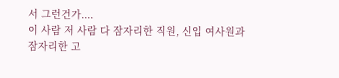서 그런건가....
이 사람 저 사람 다 잠자리한 직원, 신입 여사원과 잠자리한 고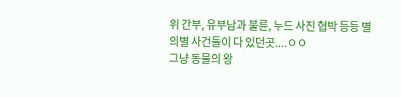위 간부, 유부남과 불륜, 누드 사진 협박 등등 별의별 사건들이 다 있던곳....ㅇㅇ
그냥 동물의 왕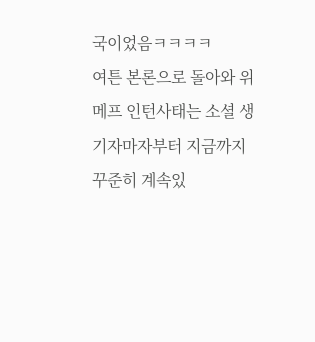국이었음ㅋㅋㅋㅋ
여튼 본론으로 돌아와 위메프 인턴사태는 소셜 생기자마자부터 지금까지 꾸준히 계속있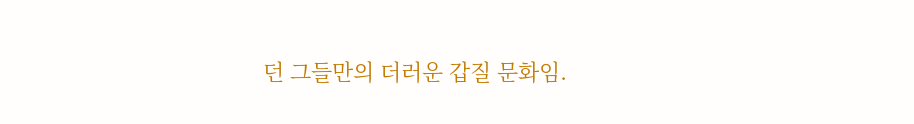던 그들만의 더러운 갑질 문화임.